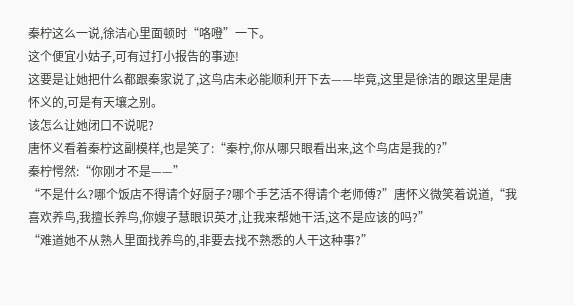秦柠这么一说,徐洁心里面顿时“咯噔”一下。
这个便宜小姑子,可有过打小报告的事迹!
这要是让她把什么都跟秦家说了,这鸟店未必能顺利开下去——毕竟,这里是徐洁的跟这里是唐怀义的,可是有天壤之别。
该怎么让她闭口不说呢?
唐怀义看着秦柠这副模样,也是笑了:“秦柠,你从哪只眼看出来,这个鸟店是我的?”
秦柠愕然:“你刚才不是——”
“不是什么?哪个饭店不得请个好厨子?哪个手艺活不得请个老师傅?”唐怀义微笑着说道,“我喜欢养鸟,我擅长养鸟,你嫂子慧眼识英才,让我来帮她干活,这不是应该的吗?”
“难道她不从熟人里面找养鸟的,非要去找不熟悉的人干这种事?”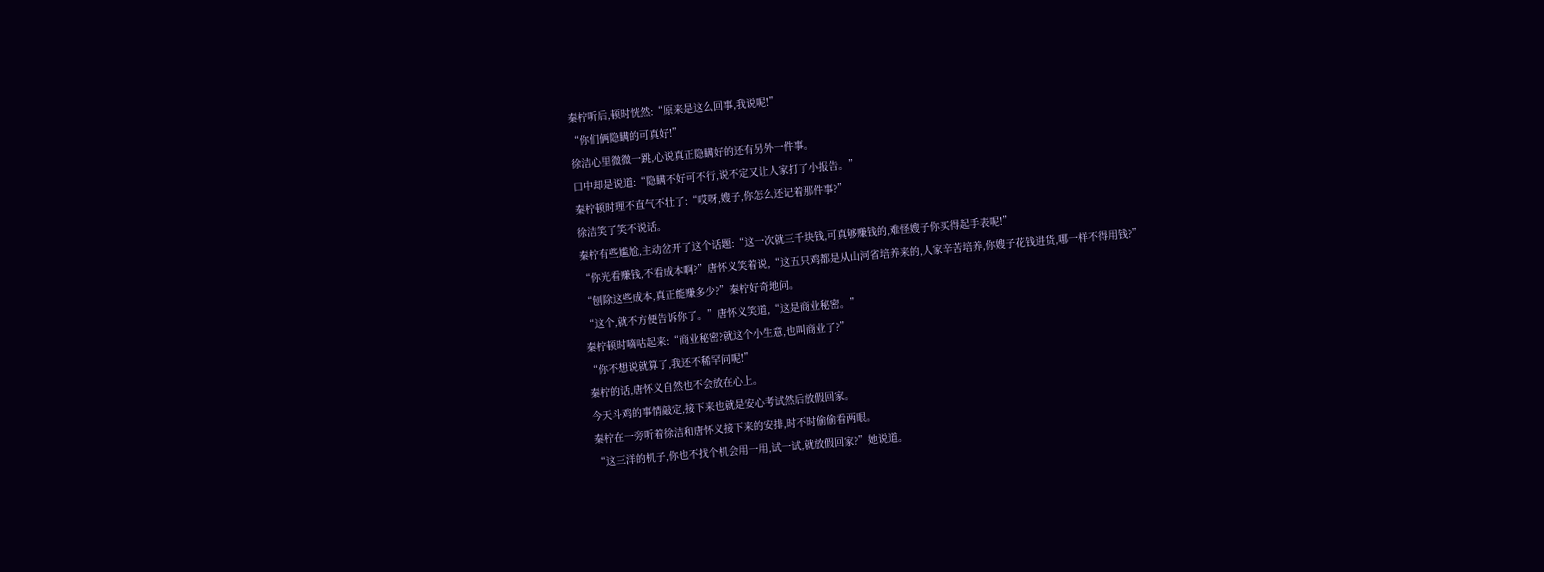秦柠听后,顿时恍然:“原来是这么回事,我说呢!”
“你们俩隐瞒的可真好!”
徐洁心里微微一跳,心说真正隐瞒好的还有另外一件事。
口中却是说道:“隐瞒不好可不行,说不定又让人家打了小报告。”
秦柠顿时理不直气不壮了:“哎呀,嫂子,你怎么还记着那件事?”
徐洁笑了笑不说话。
秦柠有些尴尬,主动岔开了这个话题:“这一次就三千块钱,可真够赚钱的,难怪嫂子你买得起手表呢!”
“你光看赚钱,不看成本啊?”唐怀义笑着说,“这五只鸡都是从山河省培养来的,人家辛苦培养,你嫂子花钱进货,哪一样不得用钱?”
“刨除这些成本,真正能赚多少?”秦柠好奇地问。
“这个,就不方便告诉你了。”唐怀义笑道,“这是商业秘密。”
秦柠顿时嘀咕起来:“商业秘密?就这个小生意,也叫商业了?”
“你不想说就算了,我还不稀罕问呢!”
秦柠的话,唐怀义自然也不会放在心上。
今天斗鸡的事情敲定,接下来也就是安心考试然后放假回家。
秦柠在一旁听着徐洁和唐怀义接下来的安排,时不时偷偷看两眼。
“这三洋的机子,你也不找个机会用一用,试一试,就放假回家?”她说道。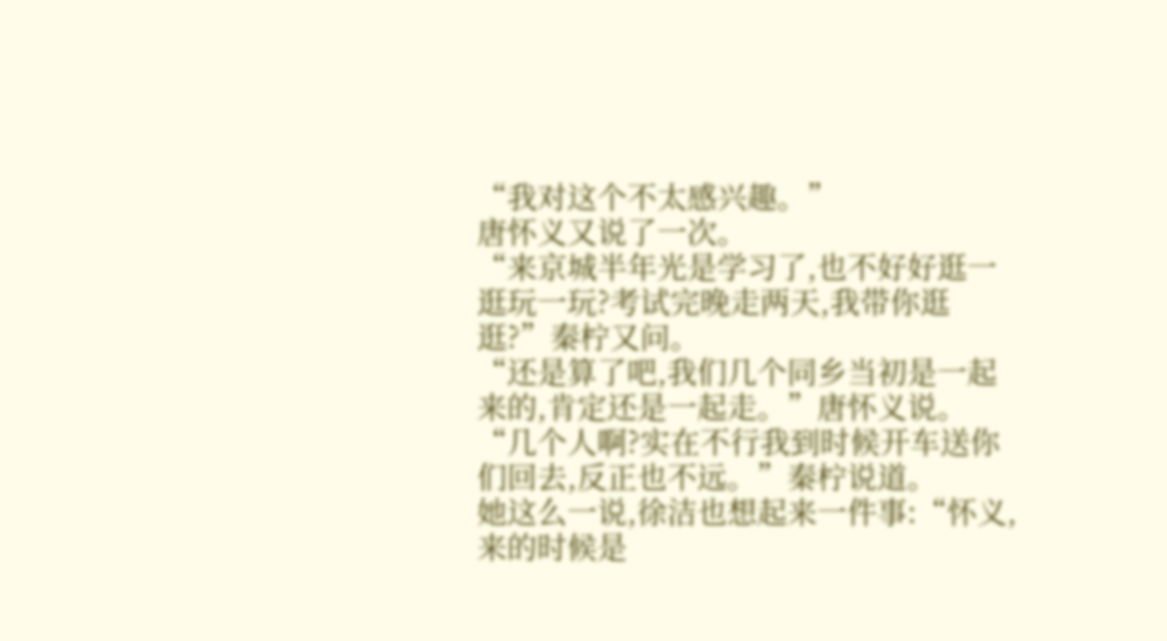“我对这个不太感兴趣。”
唐怀义又说了一次。
“来京城半年光是学习了,也不好好逛一逛玩一玩?考试完晚走两天,我带你逛逛?”秦柠又问。
“还是算了吧,我们几个同乡当初是一起来的,肯定还是一起走。”唐怀义说。
“几个人啊?实在不行我到时候开车送你们回去,反正也不远。”秦柠说道。
她这么一说,徐洁也想起来一件事:“怀义,来的时候是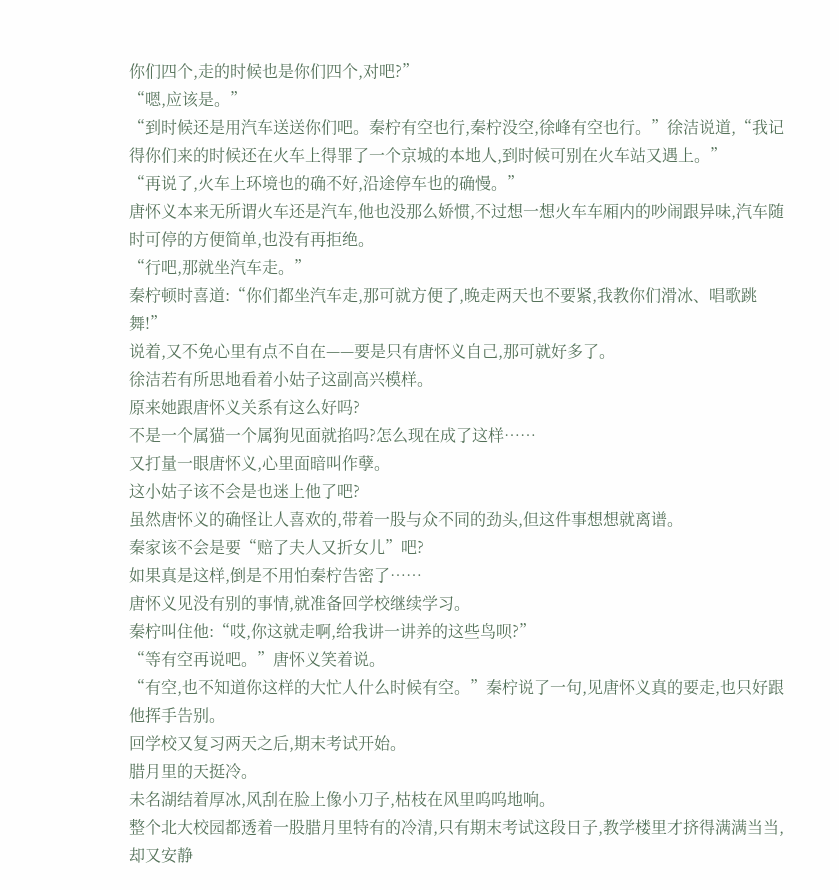你们四个,走的时候也是你们四个,对吧?”
“嗯,应该是。”
“到时候还是用汽车送送你们吧。秦柠有空也行,秦柠没空,徐峰有空也行。”徐洁说道,“我记得你们来的时候还在火车上得罪了一个京城的本地人,到时候可别在火车站又遇上。”
“再说了,火车上环境也的确不好,沿途停车也的确慢。”
唐怀义本来无所谓火车还是汽车,他也没那么娇惯,不过想一想火车车厢内的吵闹跟异味,汽车随时可停的方便简单,也没有再拒绝。
“行吧,那就坐汽车走。”
秦柠顿时喜道:“你们都坐汽车走,那可就方便了,晚走两天也不要紧,我教你们滑冰、唱歌跳舞!”
说着,又不免心里有点不自在——要是只有唐怀义自己,那可就好多了。
徐洁若有所思地看着小姑子这副高兴模样。
原来她跟唐怀义关系有这么好吗?
不是一个属猫一个属狗见面就掐吗?怎么现在成了这样……
又打量一眼唐怀义,心里面暗叫作孽。
这小姑子该不会是也迷上他了吧?
虽然唐怀义的确怪让人喜欢的,带着一股与众不同的劲头,但这件事想想就离谱。
秦家该不会是要“赔了夫人又折女儿”吧?
如果真是这样,倒是不用怕秦柠告密了……
唐怀义见没有别的事情,就准备回学校继续学习。
秦柠叫住他:“哎,你这就走啊,给我讲一讲养的这些鸟呗?”
“等有空再说吧。”唐怀义笑着说。
“有空,也不知道你这样的大忙人什么时候有空。”秦柠说了一句,见唐怀义真的要走,也只好跟他挥手告别。
回学校又复习两天之后,期末考试开始。
腊月里的天挺冷。
未名湖结着厚冰,风刮在脸上像小刀子,枯枝在风里呜呜地响。
整个北大校园都透着一股腊月里特有的冷清,只有期末考试这段日子,教学楼里才挤得满满当当,却又安静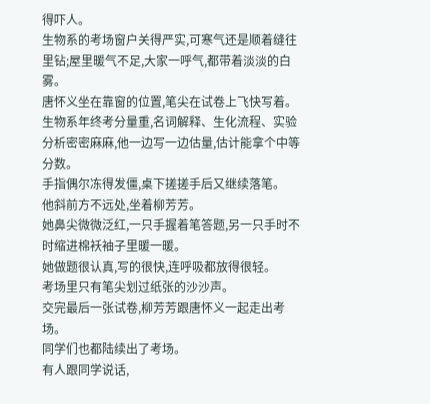得吓人。
生物系的考场窗户关得严实,可寒气还是顺着缝往里钻;屋里暖气不足,大家一呼气,都带着淡淡的白雾。
唐怀义坐在靠窗的位置,笔尖在试卷上飞快写着。
生物系年终考分量重,名词解释、生化流程、实验分析密密麻麻,他一边写一边估量,估计能拿个中等分数。
手指偶尔冻得发僵,桌下搓搓手后又继续落笔。
他斜前方不远处,坐着柳芳芳。
她鼻尖微微泛红,一只手握着笔答题,另一只手时不时缩进棉袄袖子里暖一暖。
她做题很认真,写的很快,连呼吸都放得很轻。
考场里只有笔尖划过纸张的沙沙声。
交完最后一张试卷,柳芳芳跟唐怀义一起走出考场。
同学们也都陆续出了考场。
有人跟同学说话,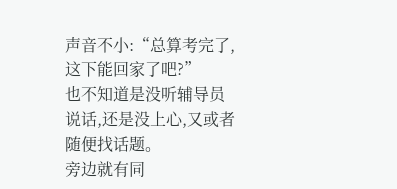声音不小:“总算考完了,这下能回家了吧?”
也不知道是没听辅导员说话,还是没上心,又或者随便找话题。
旁边就有同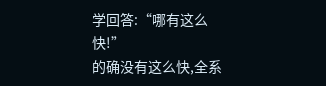学回答:“哪有这么快!”
的确没有这么快,全系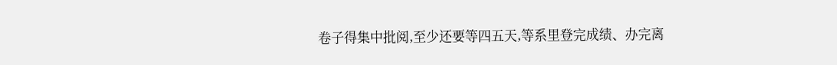卷子得集中批阅,至少还要等四五天,等系里登完成绩、办完离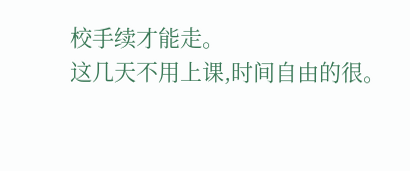校手续才能走。
这几天不用上课,时间自由的很。